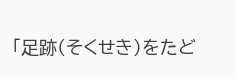「足跡(そくせき)をたど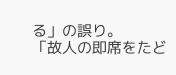る」の誤り。
「故人の即席をたど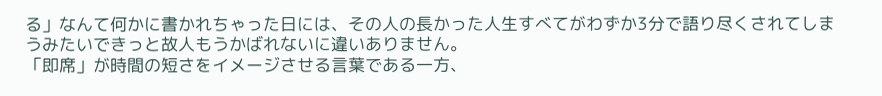る」なんて何かに書かれちゃった日には、その人の長かった人生すべてがわずか3分で語り尽くされてしまうみたいできっと故人もうかばれないに違いありません。
「即席」が時間の短さをイメージさせる言葉である一方、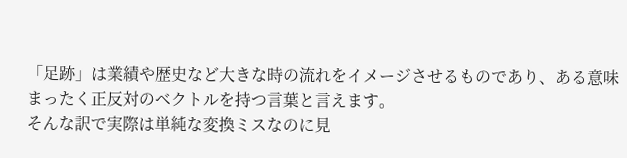「足跡」は業績や歴史など大きな時の流れをイメージさせるものであり、ある意味まったく正反対のベクトルを持つ言葉と言えます。
そんな訳で実際は単純な変換ミスなのに見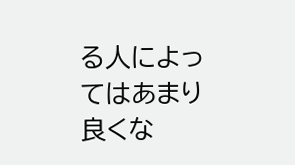る人によってはあまり良くな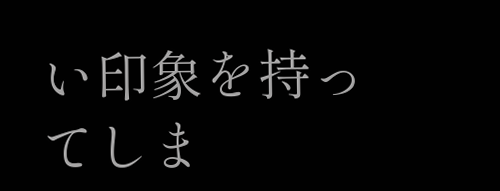い印象を持ってしま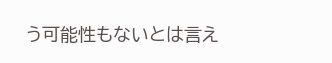う可能性もないとは言え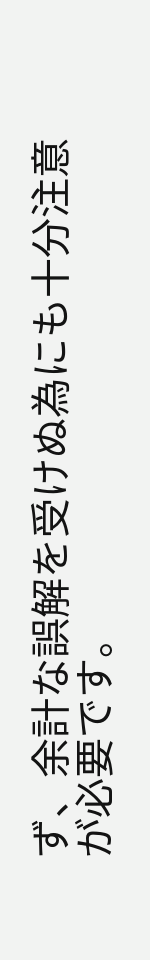ず、余計な誤解を受けぬ為にも十分注意が必要です。